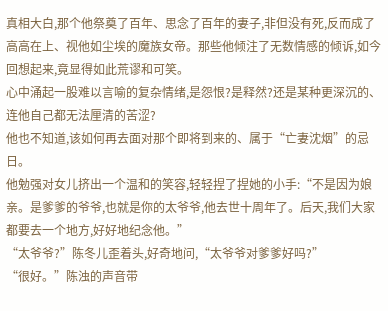真相大白,那个他祭奠了百年、思念了百年的妻子,非但没有死,反而成了高高在上、视他如尘埃的魔族女帝。那些他倾注了无数情感的倾诉,如今回想起来,竟显得如此荒谬和可笑。
心中涌起一股难以言喻的复杂情绪,是怨恨?是释然?还是某种更深沉的、连他自己都无法厘清的苦涩?
他也不知道,该如何再去面对那个即将到来的、属于“亡妻沈烟”的忌日。
他勉强对女儿挤出一个温和的笑容,轻轻捏了捏她的小手:“不是因为娘亲。是爹爹的爷爷,也就是你的太爷爷,他去世十周年了。后天,我们大家都要去一个地方,好好地纪念他。”
“太爷爷?”陈冬儿歪着头,好奇地问,“太爷爷对爹爹好吗?”
“很好。”陈浊的声音带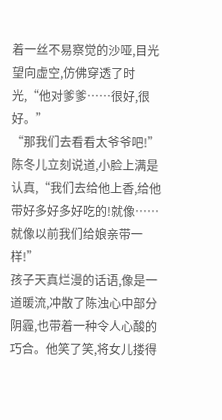着一丝不易察觉的沙哑,目光望向虚空,仿佛穿透了时光,“他对爹爹……很好,很好。”
“那我们去看看太爷爷吧!”陈冬儿立刻说道,小脸上满是认真,“我们去给他上香,给他带好多好多好吃的!就像……就像以前我们给娘亲带一样!”
孩子天真烂漫的话语,像是一道暖流,冲散了陈浊心中部分阴霾,也带着一种令人心酸的巧合。他笑了笑,将女儿搂得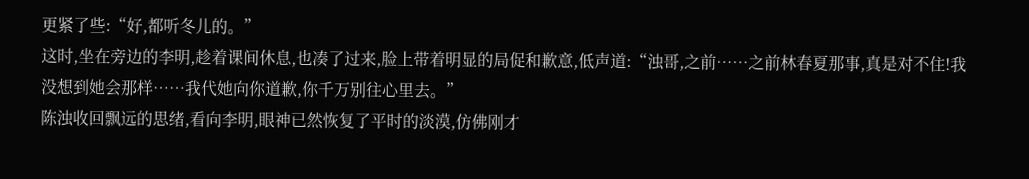更紧了些:“好,都听冬儿的。”
这时,坐在旁边的李明,趁着课间休息,也凑了过来,脸上带着明显的局促和歉意,低声道:“浊哥,之前……之前林春夏那事,真是对不住!我没想到她会那样……我代她向你道歉,你千万别往心里去。”
陈浊收回飘远的思绪,看向李明,眼神已然恢复了平时的淡漠,仿佛刚才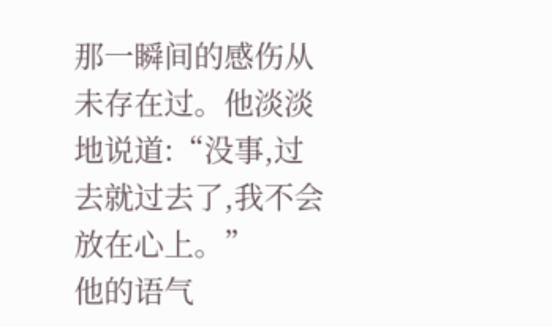那一瞬间的感伤从未存在过。他淡淡地说道:“没事,过去就过去了,我不会放在心上。”
他的语气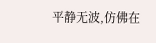平静无波,仿佛在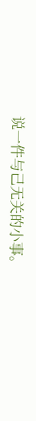说一件与己无关的小事。